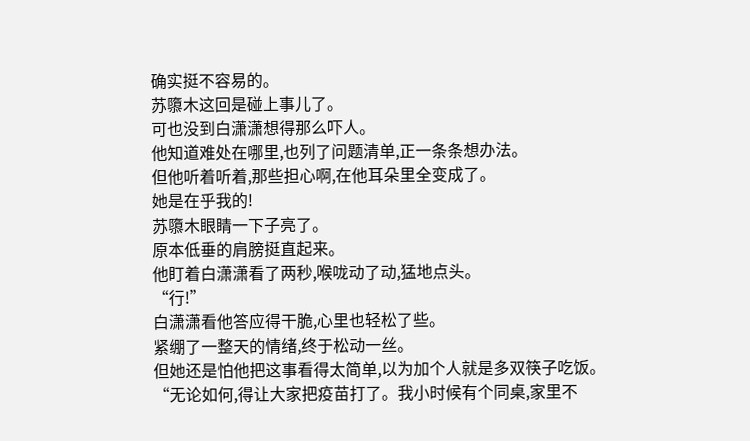确实挺不容易的。
苏隳木这回是碰上事儿了。
可也没到白潇潇想得那么吓人。
他知道难处在哪里,也列了问题清单,正一条条想办法。
但他听着听着,那些担心啊,在他耳朵里全变成了。
她是在乎我的!
苏隳木眼睛一下子亮了。
原本低垂的肩膀挺直起来。
他盯着白潇潇看了两秒,喉咙动了动,猛地点头。
“行!”
白潇潇看他答应得干脆,心里也轻松了些。
紧绷了一整天的情绪,终于松动一丝。
但她还是怕他把这事看得太简单,以为加个人就是多双筷子吃饭。
“无论如何,得让大家把疫苗打了。我小时候有个同桌,家里不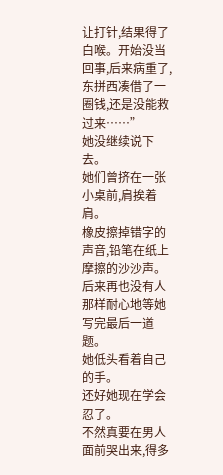让打针,结果得了白喉。开始没当回事,后来病重了,东拼西凑借了一圈钱,还是没能救过来……”
她没继续说下去。
她们曾挤在一张小桌前,肩挨着肩。
橡皮擦掉错字的声音,铅笔在纸上摩擦的沙沙声。
后来再也没有人那样耐心地等她写完最后一道题。
她低头看着自己的手。
还好她现在学会忍了。
不然真要在男人面前哭出来,得多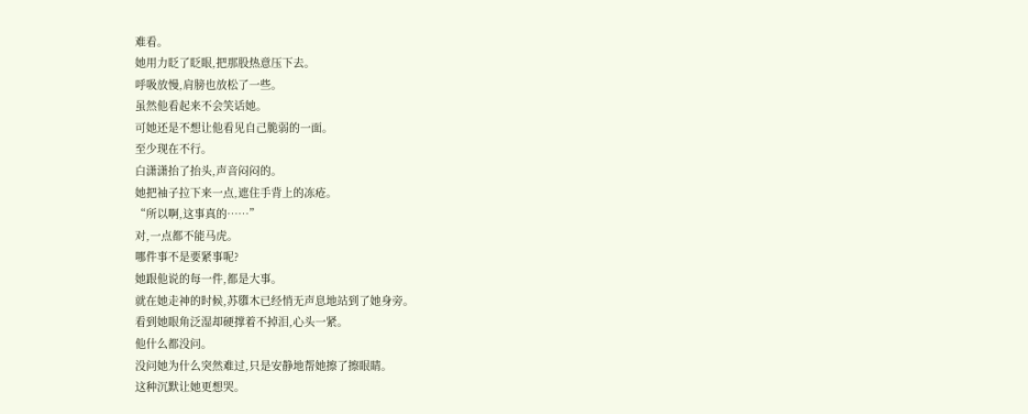难看。
她用力眨了眨眼,把那股热意压下去。
呼吸放慢,肩膀也放松了一些。
虽然他看起来不会笑话她。
可她还是不想让他看见自己脆弱的一面。
至少现在不行。
白潇潇抬了抬头,声音闷闷的。
她把袖子拉下来一点,遮住手背上的冻疮。
“所以啊,这事真的……”
对,一点都不能马虎。
哪件事不是要紧事呢?
她跟他说的每一件,都是大事。
就在她走神的时候,苏隳木已经悄无声息地站到了她身旁。
看到她眼角泛湿却硬撑着不掉泪,心头一紧。
他什么都没问。
没问她为什么突然难过,只是安静地帮她擦了擦眼睛。
这种沉默让她更想哭。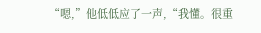“嗯,”他低低应了一声,“我懂。很重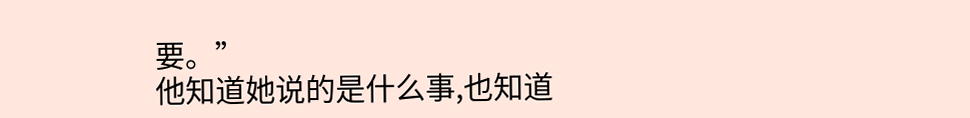要。”
他知道她说的是什么事,也知道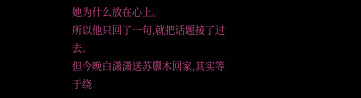她为什么放在心上。
所以他只回了一句,就把话题接了过去。
但今晚白潇潇送苏隳木回家,其实等于绕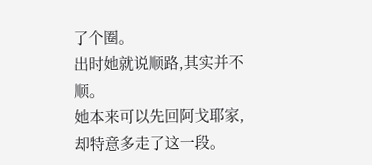了个圈。
出时她就说顺路,其实并不顺。
她本来可以先回阿戈耶家,却特意多走了这一段。